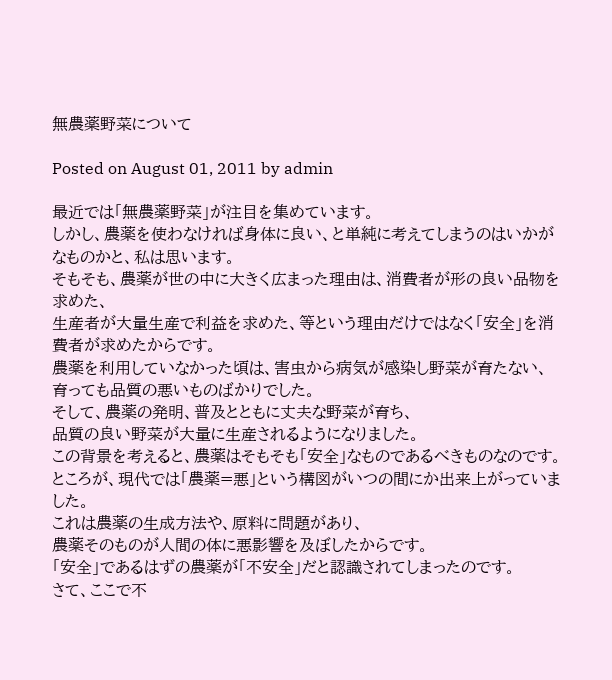無農薬野菜について

Posted on August 01, 2011 by admin

最近では「無農薬野菜」が注目を集めています。
しかし、農薬を使わなければ身体に良い、と単純に考えてしまうのはいかがなものかと、私は思います。
そもそも、農薬が世の中に大きく広まった理由は、消費者が形の良い品物を求めた、
生産者が大量生産で利益を求めた、等という理由だけではなく「安全」を消費者が求めたからです。
農薬を利用していなかった頃は、害虫から病気が感染し野菜が育たない、
育っても品質の悪いものばかりでした。
そして、農薬の発明、普及とともに丈夫な野菜が育ち、
品質の良い野菜が大量に生産されるようになりました。
この背景を考えると、農薬はそもそも「安全」なものであるべきものなのです。
ところが、現代では「農薬=悪」という構図がいつの間にか出来上がっていました。
これは農薬の生成方法や、原料に問題があり、
農薬そのものが人間の体に悪影響を及ぼしたからです。
「安全」であるはずの農薬が「不安全」だと認識されてしまったのです。
さて、ここで不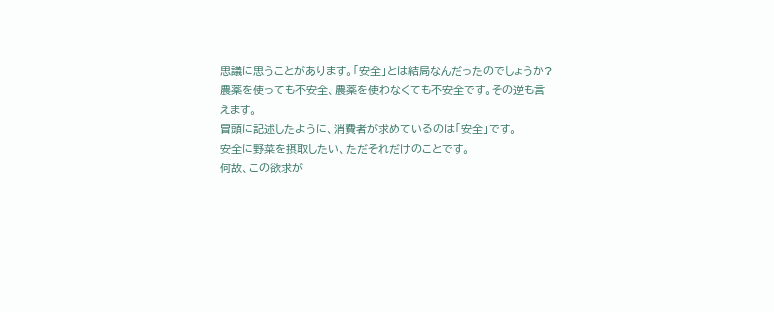思議に思うことがあります。「安全」とは結局なんだったのでしょうか?
農薬を使っても不安全、農薬を使わなくても不安全です。その逆も言えます。
冒頭に記述したように、消費者が求めているのは「安全」です。
安全に野菜を摂取したい、ただそれだけのことです。
何故、この欲求が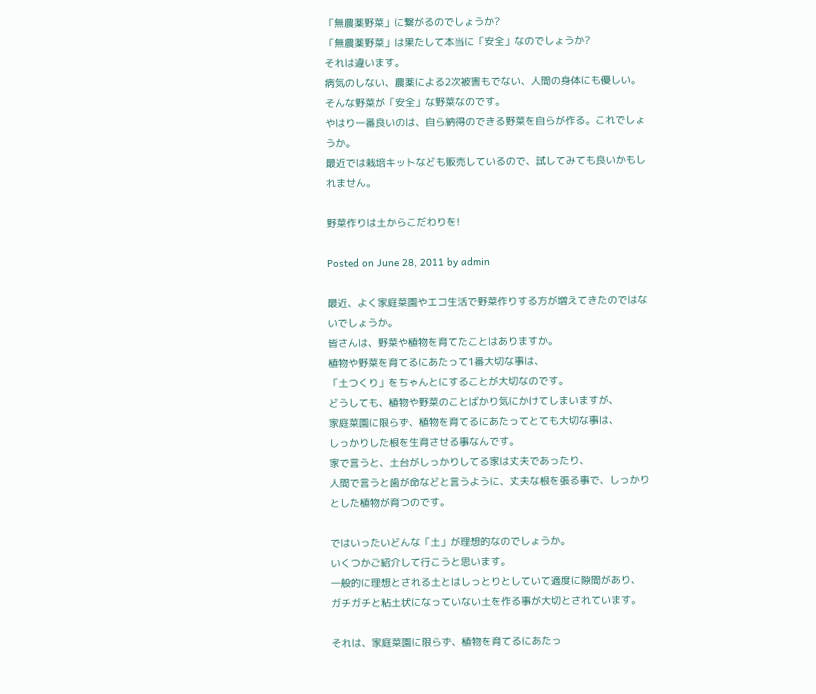「無農薬野菜」に繋がるのでしょうか?
「無農薬野菜」は果たして本当に「安全」なのでしょうか?
それは違います。
病気のしない、農薬による2次被害もでない、人間の身体にも優しい。
そんな野菜が「安全」な野菜なのです。
やはり一番良いのは、自ら納得のできる野菜を自らが作る。これでしょうか。
最近では栽培キットなども販売しているので、試してみても良いかもしれません。

野菜作りは土からこだわりを!

Posted on June 28, 2011 by admin

最近、よく家庭菜園やエコ生活で野菜作りする方が増えてきたのではないでしょうか。
皆さんは、野菜や植物を育てたことはありますか。
植物や野菜を育てるにあたって1番大切な事は、
「土つくり」をちゃんとにすることが大切なのです。
どうしても、植物や野菜のことばかり気にかけてしまいますが、
家庭菜園に限らず、植物を育てるにあたってとても大切な事は、
しっかりした根を生育させる事なんです。
家で言うと、土台がしっかりしてる家は丈夫であったり、
人間で言うと歯が命などと言うように、丈夫な根を張る事で、しっかりとした植物が育つのです。

ではいったいどんな「土」が理想的なのでしょうか。
いくつかご紹介して行こうと思います。
一般的に理想とされる土とはしっとりとしていて適度に隙間があり、
ガチガチと粘土状になっていない土を作る事が大切とされています。

それは、家庭菜園に限らず、植物を育てるにあたっ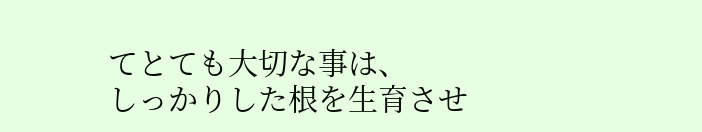てとても大切な事は、
しっかりした根を生育させ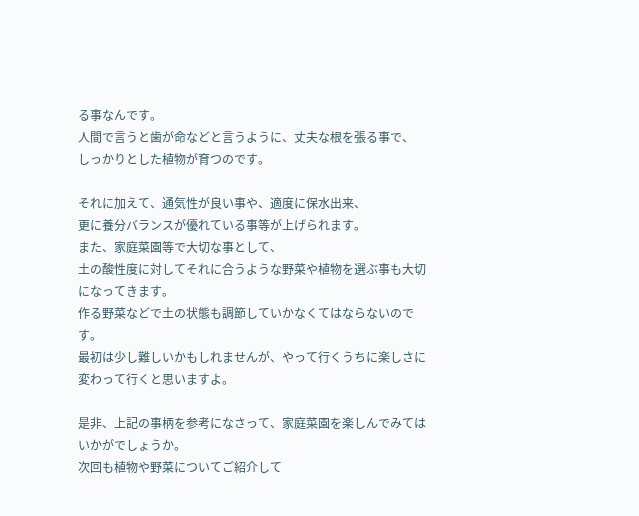る事なんです。
人間で言うと歯が命などと言うように、丈夫な根を張る事で、
しっかりとした植物が育つのです。

それに加えて、通気性が良い事や、適度に保水出来、
更に養分バランスが優れている事等が上げられます。
また、家庭菜園等で大切な事として、
土の酸性度に対してそれに合うような野菜や植物を選ぶ事も大切になってきます。
作る野菜などで土の状態も調節していかなくてはならないのです。
最初は少し難しいかもしれませんが、やって行くうちに楽しさに変わって行くと思いますよ。

是非、上記の事柄を参考になさって、家庭菜園を楽しんでみてはいかがでしょうか。
次回も植物や野菜についてご紹介して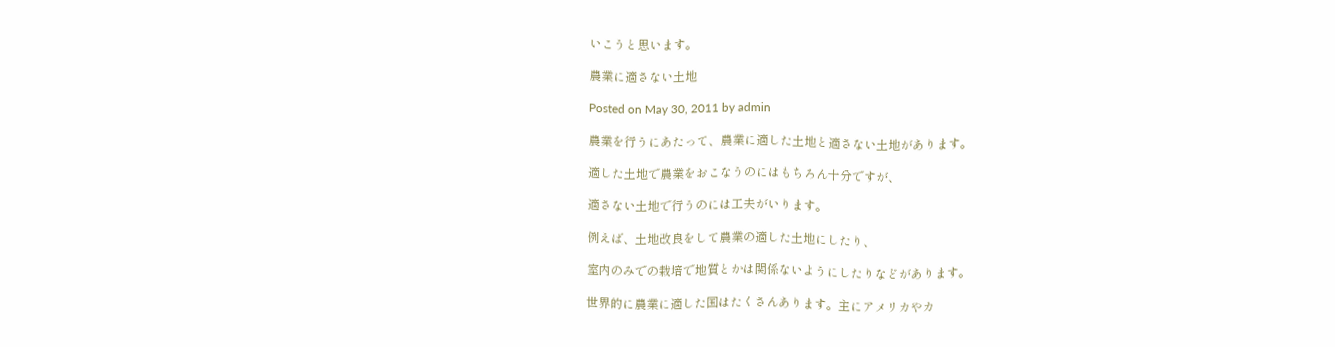いこうと思います。

農業に適さない土地

Posted on May 30, 2011 by admin

農業を行うにあたって、農業に適した土地と適さない土地があります。

適した土地で農業をおこなうのにはもちろん十分ですが、

適さない土地で行うのには工夫がいります。

例えば、土地改良をして農業の適した土地にしたり、

室内のみでの栽培で地質とかは関係ないようにしたりなどがあります。

世界的に農業に適した国はたくさんあります。主にアメリカやカ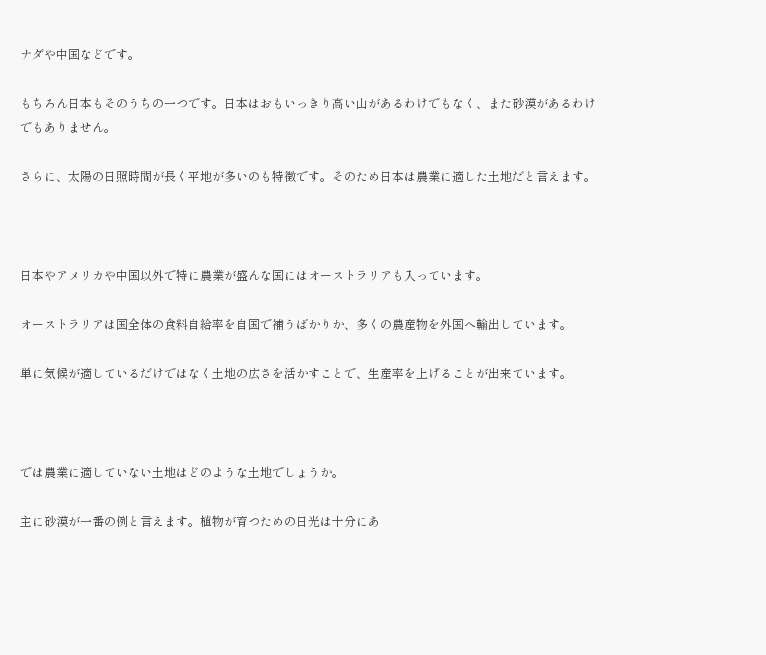ナダや中国などです。

もちろん日本もそのうちの一つです。日本はおもいっきり高い山があるわけでもなく、また砂漠があるわけでもありません。

さらに、太陽の日照時間が長く平地が多いのも特徴です。そのため日本は農業に適した土地だと言えます。



日本やアメリカや中国以外で特に農業が盛んな国にはオーストラリアも入っています。

オーストラリアは国全体の食料自給率を自国で補うばかりか、多くの農産物を外国へ輸出しています。

単に気候が適しているだけではなく土地の広さを活かすことで、生産率を上げることが出来ています。



では農業に適していない土地はどのような土地でしょうか。

主に砂漠が一番の例と言えます。植物が育つための日光は十分にあ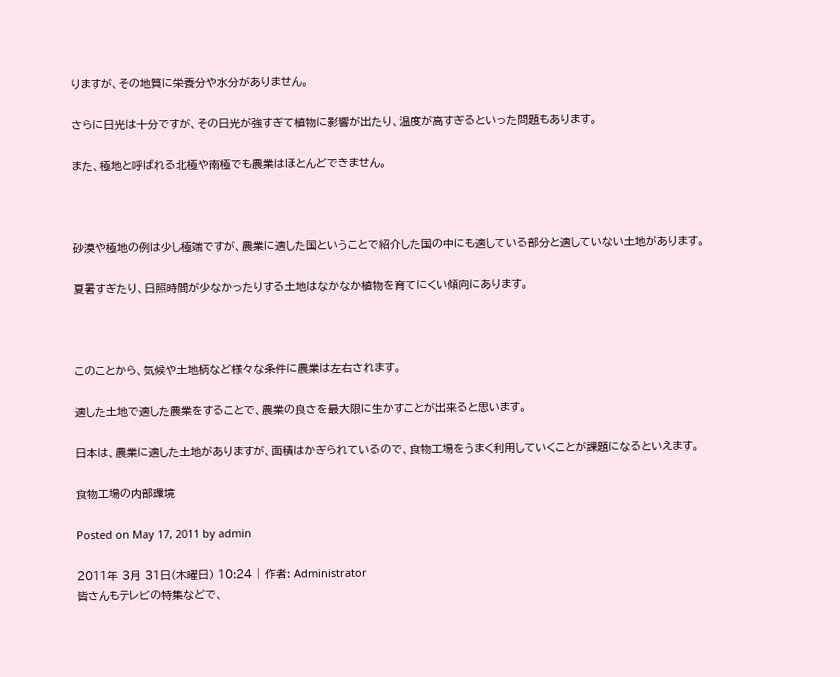りますが、その地質に栄養分や水分がありません。

さらに日光は十分ですが、その日光が強すぎて植物に影響が出たり、温度が高すぎるといった問題もあります。

また、極地と呼ばれる北極や南極でも農業はほとんどできません。



砂漠や極地の例は少し極端ですが、農業に適した国ということで紹介した国の中にも適している部分と適していない土地があります。

夏暑すぎたり、日照時間が少なかったりする土地はなかなか植物を育てにくい傾向にあります。



このことから、気候や土地柄など様々な条件に農業は左右されます。

適した土地で適した農業をすることで、農業の良さを最大限に生かすことが出来ると思います。

日本は、農業に適した土地がありますが、面積はかぎられているので、食物工場をうまく利用していくことが課題になるといえます。

食物工場の内部環境

Posted on May 17, 2011 by admin

2011年 3月 31日(木曜日) 10:24 | 作者: Administrator
皆さんもテレビの特集などで、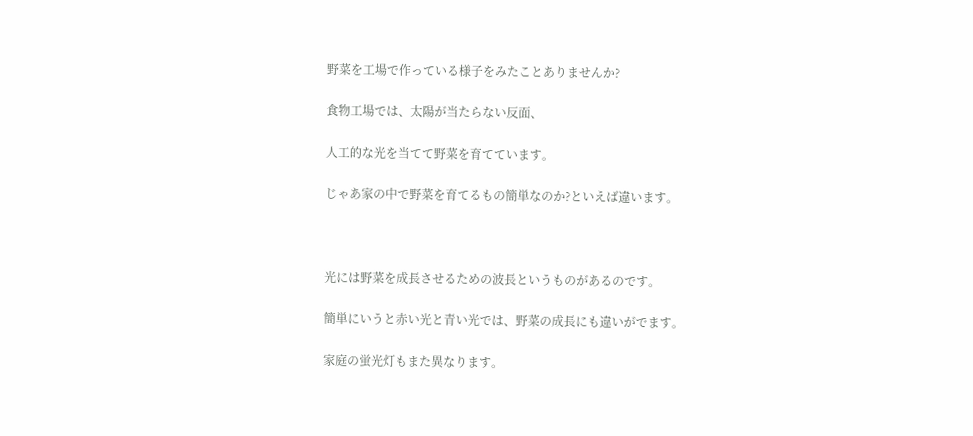野菜を工場で作っている様子をみたことありませんか?

食物工場では、太陽が当たらない反面、

人工的な光を当てて野菜を育てています。

じゃあ家の中で野菜を育てるもの簡単なのか?といえば違います。



光には野菜を成長させるための波長というものがあるのです。

簡単にいうと赤い光と青い光では、野菜の成長にも違いがでます。

家庭の蛍光灯もまた異なります。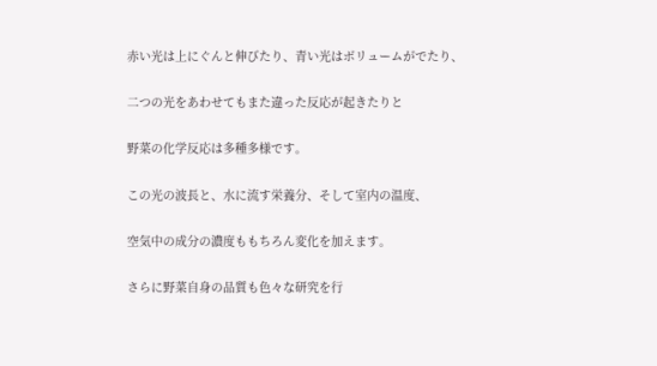赤い光は上にぐんと伸びたり、青い光はボリュームがでたり、

二つの光をあわせてもまた違った反応が起きたりと

野菜の化学反応は多種多様です。

この光の波長と、水に流す栄養分、そして室内の温度、

空気中の成分の濃度ももちろん変化を加えます。

さらに野菜自身の品質も色々な研究を行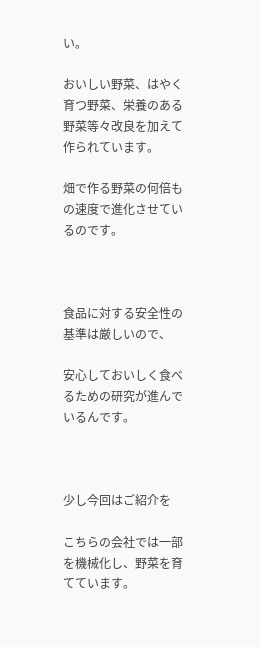い。

おいしい野菜、はやく育つ野菜、栄養のある野菜等々改良を加えて作られています。

畑で作る野菜の何倍もの速度で進化させているのです。



食品に対する安全性の基準は厳しいので、

安心しておいしく食べるための研究が進んでいるんです。



少し今回はご紹介を

こちらの会社では一部を機械化し、野菜を育てています。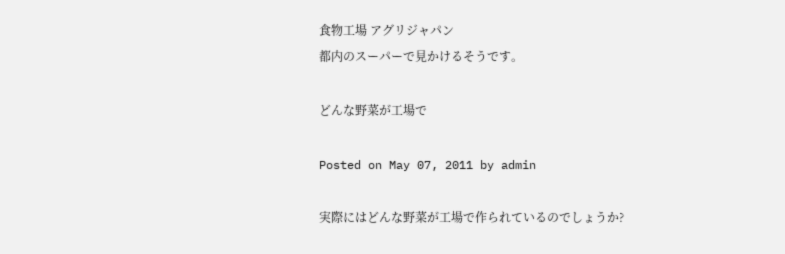食物工場 アグリジャパン
都内のスーパーで見かけるそうです。

どんな野菜が工場で

Posted on May 07, 2011 by admin

実際にはどんな野菜が工場で作られているのでしょうか?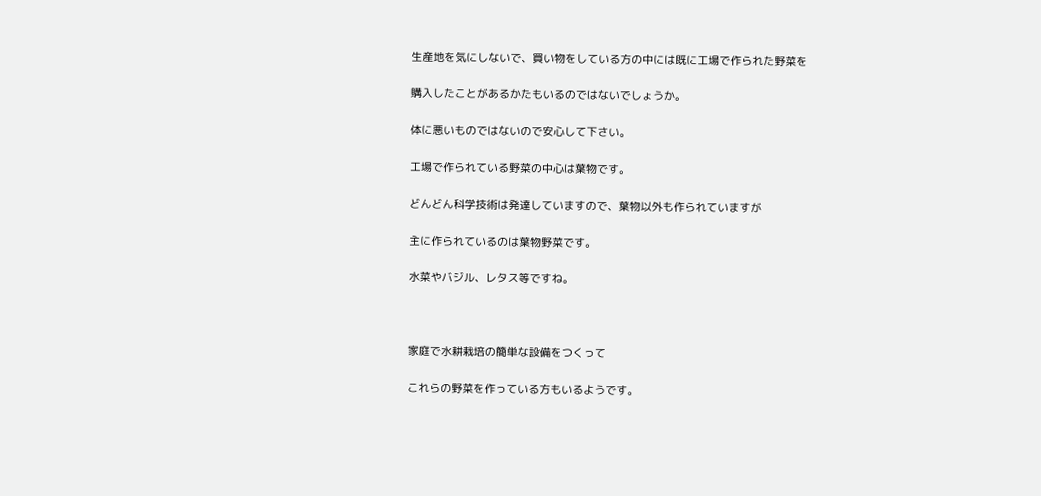生産地を気にしないで、買い物をしている方の中には既に工場で作られた野菜を

購入したことがあるかたもいるのではないでしょうか。

体に悪いものではないので安心して下さい。

工場で作られている野菜の中心は葉物です。

どんどん科学技術は発達していますので、葉物以外も作られていますが

主に作られているのは葉物野菜です。

水菜やバジル、レタス等ですね。



家庭で水耕栽培の簡単な設備をつくって

これらの野菜を作っている方もいるようです。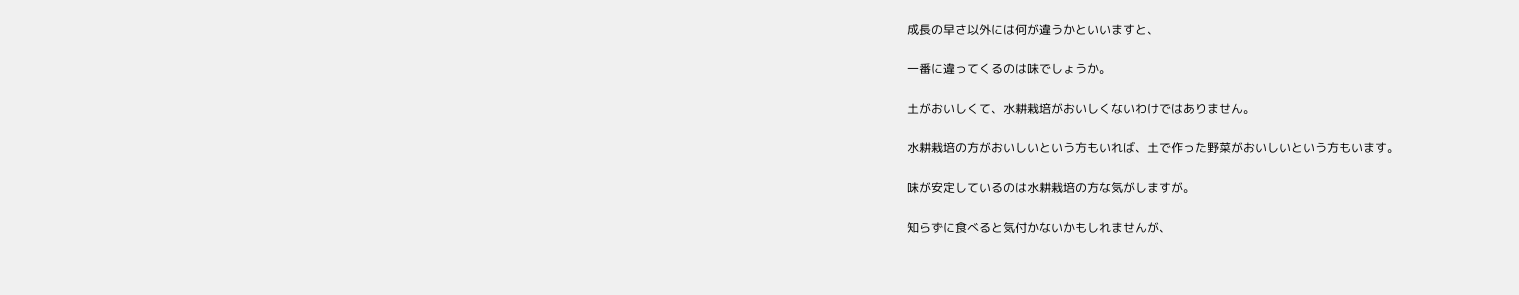成長の早さ以外には何が違うかといいますと、

一番に違ってくるのは味でしょうか。

土がおいしくて、水耕栽培がおいしくないわけではありません。

水耕栽培の方がおいしいという方もいれば、土で作った野菜がおいしいという方もいます。

味が安定しているのは水耕栽培の方な気がしますが。

知らずに食べると気付かないかもしれませんが、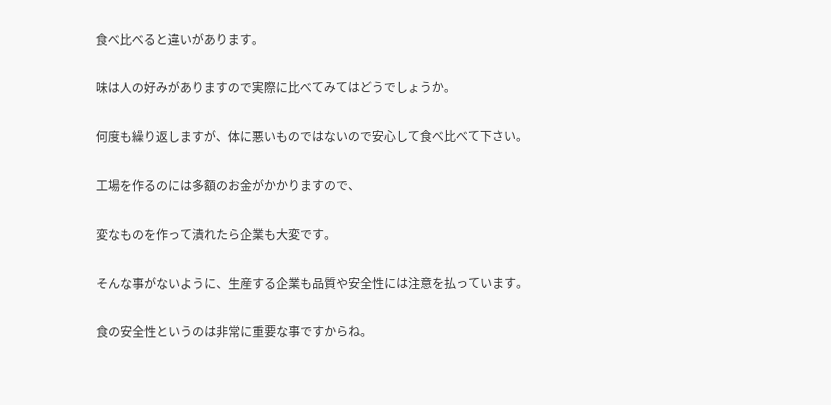食べ比べると違いがあります。

味は人の好みがありますので実際に比べてみてはどうでしょうか。

何度も繰り返しますが、体に悪いものではないので安心して食べ比べて下さい。

工場を作るのには多額のお金がかかりますので、

変なものを作って潰れたら企業も大変です。

そんな事がないように、生産する企業も品質や安全性には注意を払っています。

食の安全性というのは非常に重要な事ですからね。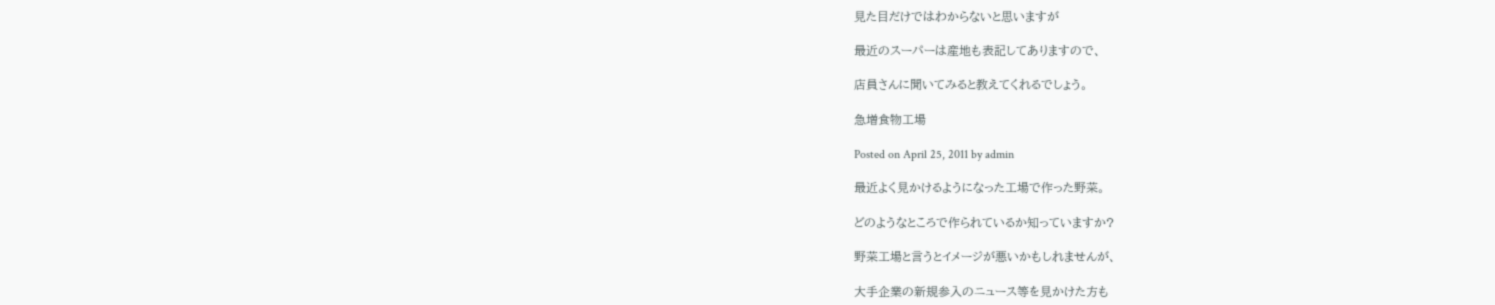見た目だけではわからないと思いますが

最近のスーパーは産地も表記してありますので、

店員さんに聞いてみると教えてくれるでしょう。

急増食物工場

Posted on April 25, 2011 by admin

最近よく見かけるようになった工場で作った野菜。

どのようなところで作られているか知っていますか?

野菜工場と言うとイメージが悪いかもしれませんが、

大手企業の新規参入のニュース等を見かけた方も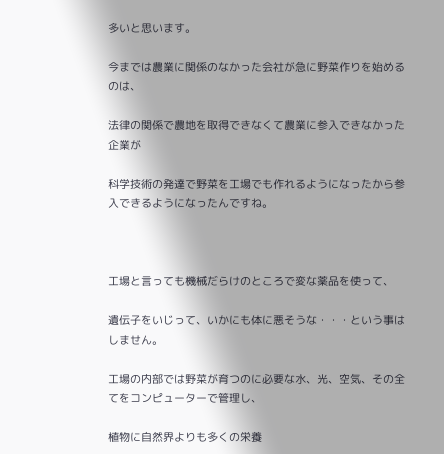多いと思います。

今までは農業に関係のなかった会社が急に野菜作りを始めるのは、

法律の関係で農地を取得できなくて農業に参入できなかった企業が

科学技術の発達で野菜を工場でも作れるようになったから参入できるようになったんですね。



工場と言っても機械だらけのところで変な薬品を使って、

遺伝子をいじって、いかにも体に悪そうな・・・という事はしません。

工場の内部では野菜が育つのに必要な水、光、空気、その全てをコンピューターで管理し、

植物に自然界よりも多くの栄養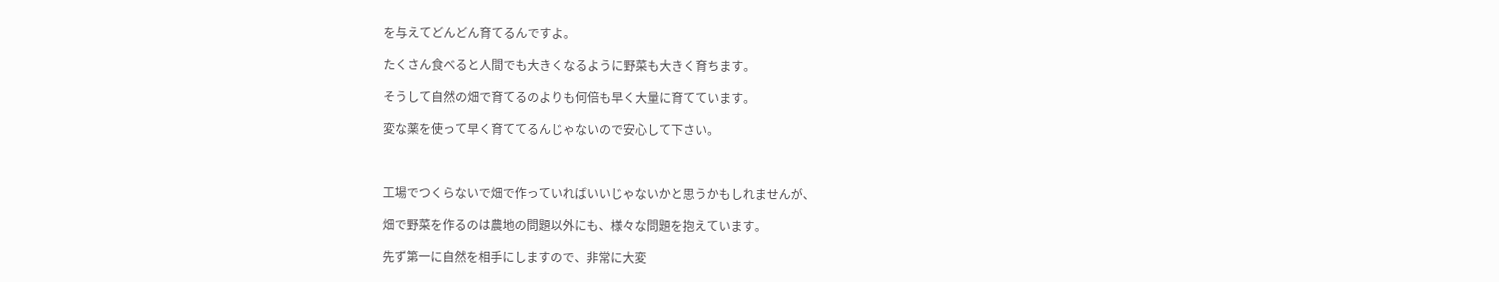を与えてどんどん育てるんですよ。

たくさん食べると人間でも大きくなるように野菜も大きく育ちます。

そうして自然の畑で育てるのよりも何倍も早く大量に育てています。

変な薬を使って早く育ててるんじゃないので安心して下さい。



工場でつくらないで畑で作っていればいいじゃないかと思うかもしれませんが、

畑で野菜を作るのは農地の問題以外にも、様々な問題を抱えています。

先ず第一に自然を相手にしますので、非常に大変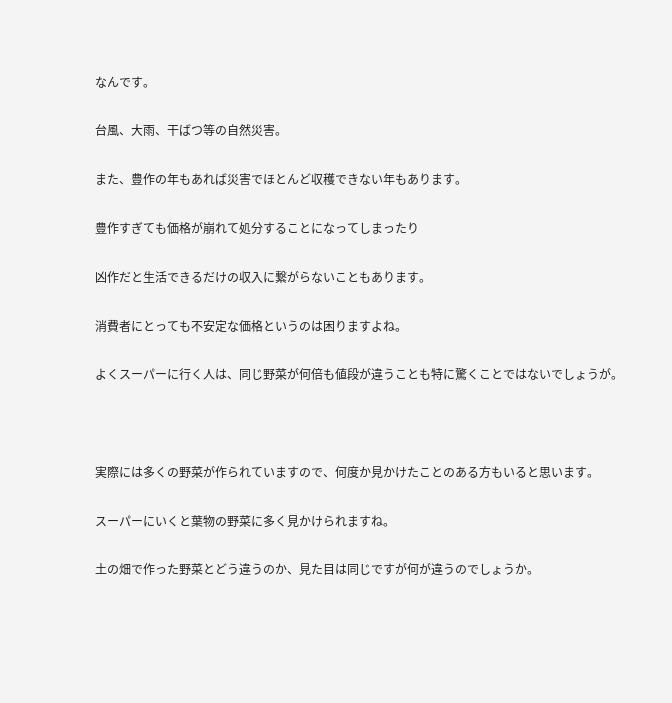なんです。

台風、大雨、干ばつ等の自然災害。

また、豊作の年もあれば災害でほとんど収穫できない年もあります。

豊作すぎても価格が崩れて処分することになってしまったり

凶作だと生活できるだけの収入に繋がらないこともあります。

消費者にとっても不安定な価格というのは困りますよね。

よくスーパーに行く人は、同じ野菜が何倍も値段が違うことも特に驚くことではないでしょうが。



実際には多くの野菜が作られていますので、何度か見かけたことのある方もいると思います。

スーパーにいくと葉物の野菜に多く見かけられますね。

土の畑で作った野菜とどう違うのか、見た目は同じですが何が違うのでしょうか。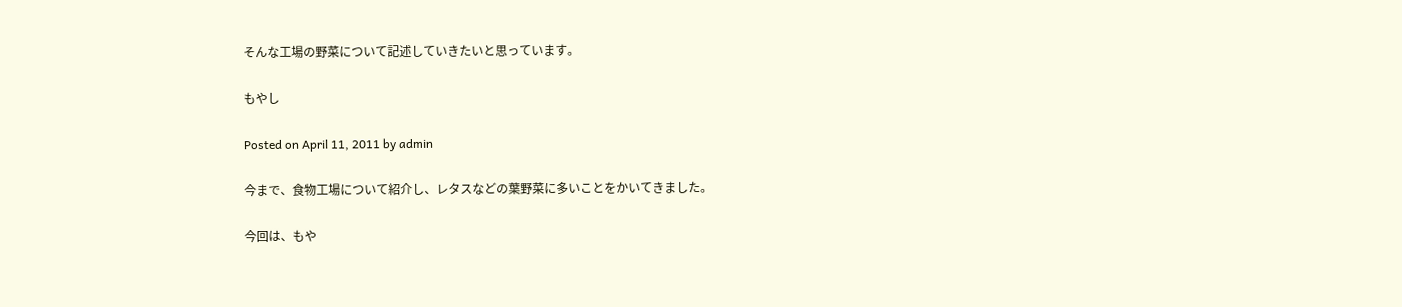そんな工場の野菜について記述していきたいと思っています。

もやし

Posted on April 11, 2011 by admin

今まで、食物工場について紹介し、レタスなどの葉野菜に多いことをかいてきました。

今回は、もや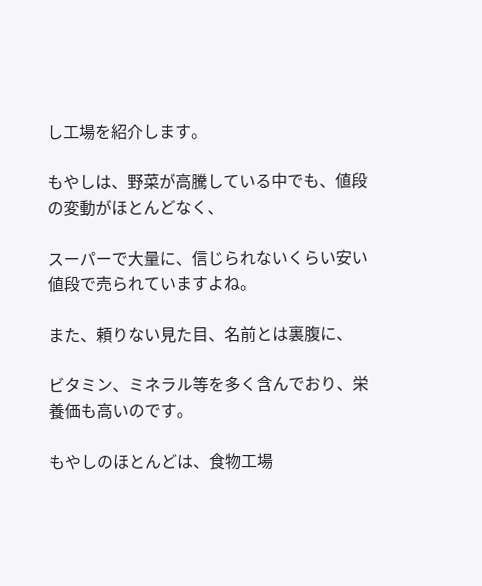し工場を紹介します。

もやしは、野菜が高騰している中でも、値段の変動がほとんどなく、

スーパーで大量に、信じられないくらい安い値段で売られていますよね。

また、頼りない見た目、名前とは裏腹に、

ビタミン、ミネラル等を多く含んでおり、栄養価も高いのです。

もやしのほとんどは、食物工場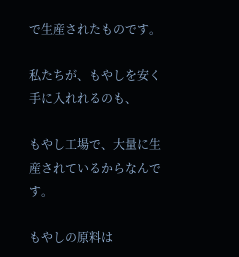で生産されたものです。

私たちが、もやしを安く手に入れれるのも、

もやし工場で、大量に生産されているからなんです。

もやしの原料は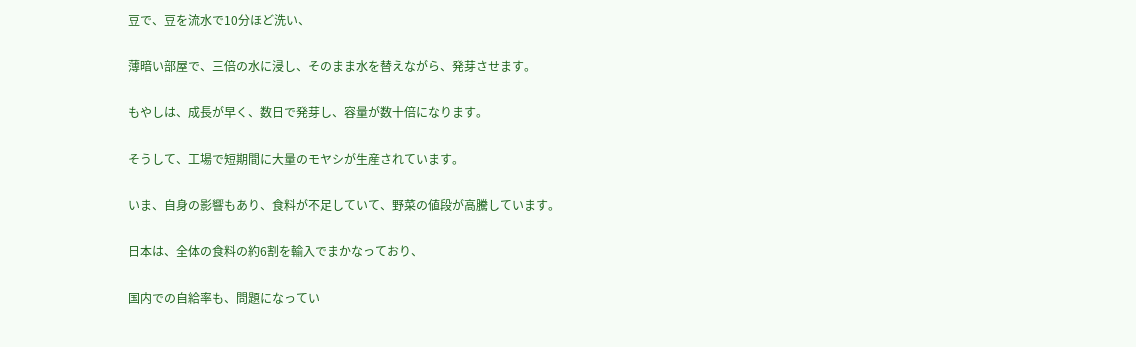豆で、豆を流水で10分ほど洗い、

薄暗い部屋で、三倍の水に浸し、そのまま水を替えながら、発芽させます。

もやしは、成長が早く、数日で発芽し、容量が数十倍になります。

そうして、工場で短期間に大量のモヤシが生産されています。

いま、自身の影響もあり、食料が不足していて、野菜の値段が高騰しています。

日本は、全体の食料の約6割を輸入でまかなっており、

国内での自給率も、問題になってい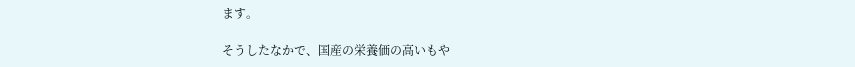ます。

そうしたなかで、国産の栄養価の高いもや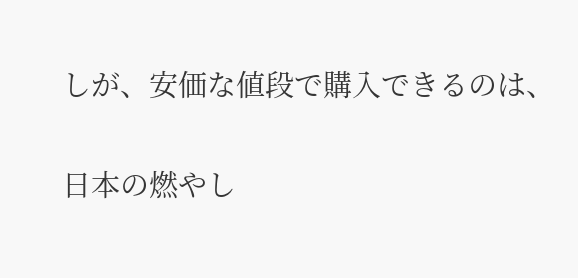しが、安価な値段で購入できるのは、

日本の燃やし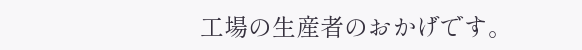工場の生産者のおかげです。